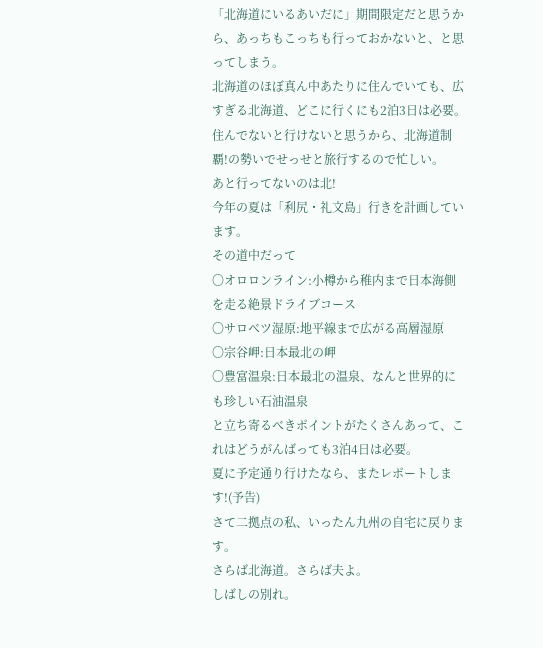「北海道にいるあいだに」期間限定だと思うから、あっちもこっちも行っておかないと、と思ってしまう。
北海道のほぼ真ん中あたりに住んでいても、広すぎる北海道、どこに行くにも2泊3日は必要。
住んでないと行けないと思うから、北海道制覇!の勢いでせっせと旅行するので忙しい。
あと行ってないのは北!
今年の夏は「利尻・礼文島」行きを計画しています。
その道中だって
〇オロロンライン:小樽から稚内まで日本海側を走る絶景ドライブコース
〇サロベツ湿原:地平線まで広がる高層湿原
〇宗谷岬:日本最北の岬
〇豊富温泉:日本最北の温泉、なんと世界的にも珍しい石油温泉
と立ち寄るべきポイントがたくさんあって、これはどうがんばっても3泊4日は必要。
夏に予定通り行けたなら、またレポートします!(予告)
さて二拠点の私、いったん九州の自宅に戻ります。
さらば北海道。さらば夫よ。
しばしの別れ。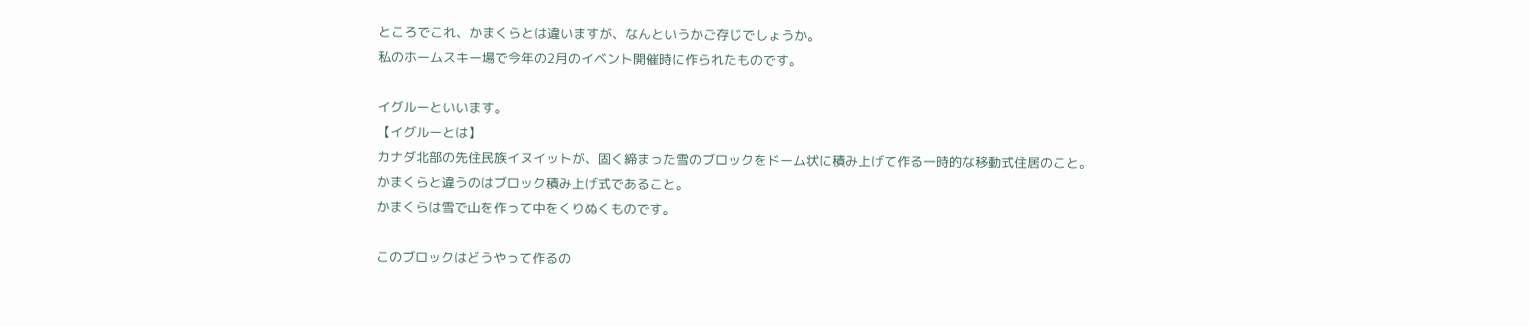ところでこれ、かまくらとは違いますが、なんというかご存じでしょうか。
私のホームスキー場で今年の2月のイベント開催時に作られたものです。

イグルーといいます。
【イグルーとは】
カナダ北部の先住民族イヌイットが、固く締まった雪のブロックをドーム状に積み上げて作る一時的な移動式住居のこと。
かまくらと違うのはブロック積み上げ式であること。
かまくらは雪で山を作って中をくりぬくものです。

このブロックはどうやって作るの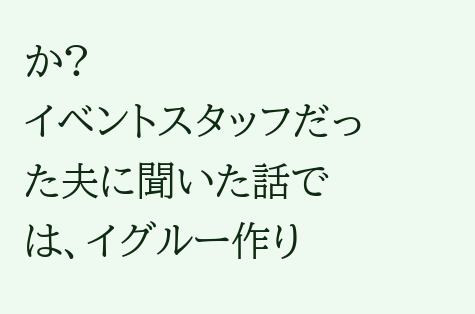か?
イベントスタッフだった夫に聞いた話では、イグルー作り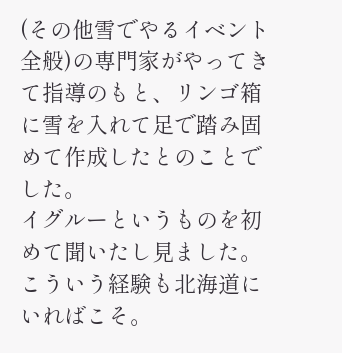(その他雪でやるイベント全般)の専門家がやってきて指導のもと、リンゴ箱に雪を入れて足で踏み固めて作成したとのことでした。
イグルーというものを初めて聞いたし見ました。
こういう経験も北海道にいればこそ。